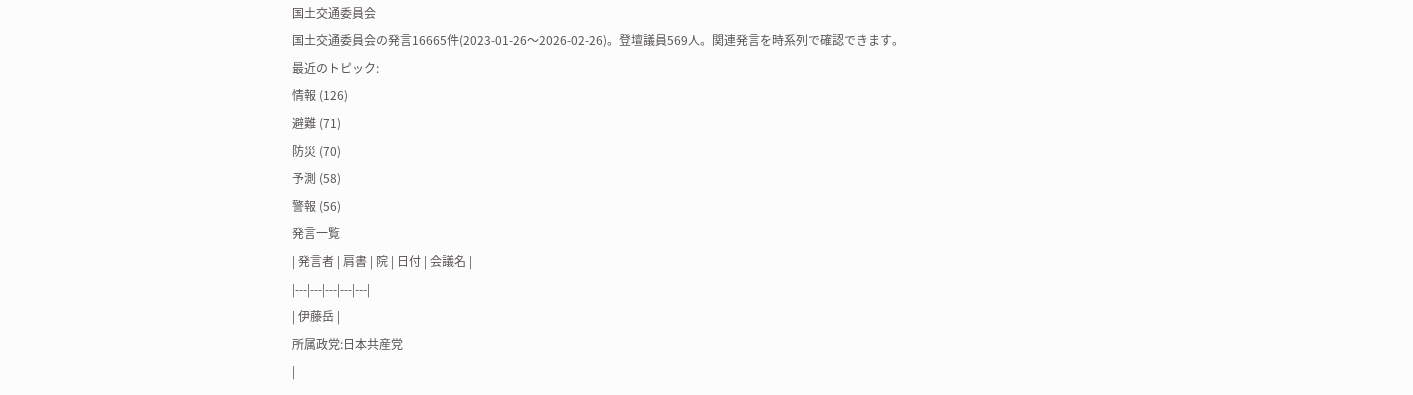国土交通委員会
国土交通委員会の発言16665件(2023-01-26〜2026-02-26)。登壇議員569人。関連発言を時系列で確認できます。
最近のトピック:
情報 (126)
避難 (71)
防災 (70)
予測 (58)
警報 (56)
発言一覧
| 発言者 | 肩書 | 院 | 日付 | 会議名 |
|---|---|---|---|---|
| 伊藤岳 |
所属政党:日本共産党
|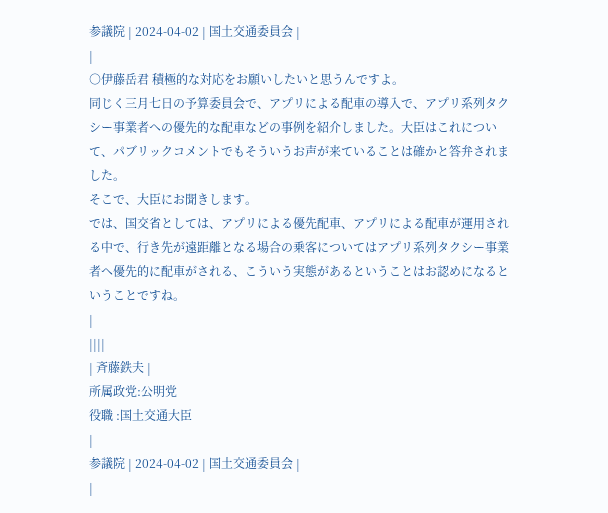参議院 | 2024-04-02 | 国土交通委員会 |
|
○伊藤岳君 積極的な対応をお願いしたいと思うんですよ。
同じく三月七日の予算委員会で、アプリによる配車の導入で、アプリ系列タクシー事業者への優先的な配車などの事例を紹介しました。大臣はこれについて、パブリックコメントでもそういうお声が来ていることは確かと答弁されました。
そこで、大臣にお聞きします。
では、国交省としては、アプリによる優先配車、アプリによる配車が運用される中で、行き先が遠距離となる場合の乗客についてはアプリ系列タクシー事業者へ優先的に配車がされる、こういう実態があるということはお認めになるということですね。
|
||||
| 斉藤鉄夫 |
所属政党:公明党
役職 :国土交通大臣
|
参議院 | 2024-04-02 | 国土交通委員会 |
|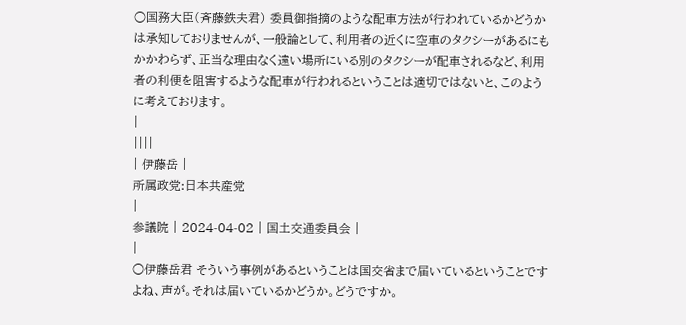○国務大臣(斉藤鉄夫君) 委員御指摘のような配車方法が行われているかどうかは承知しておりませんが、一般論として、利用者の近くに空車のタクシーがあるにもかかわらず、正当な理由なく遠い場所にいる別のタクシーが配車されるなど、利用者の利便を阻害するような配車が行われるということは適切ではないと、このように考えております。
|
||||
| 伊藤岳 |
所属政党:日本共産党
|
参議院 | 2024-04-02 | 国土交通委員会 |
|
○伊藤岳君 そういう事例があるということは国交省まで届いているということですよね、声が。それは届いているかどうか。どうですか。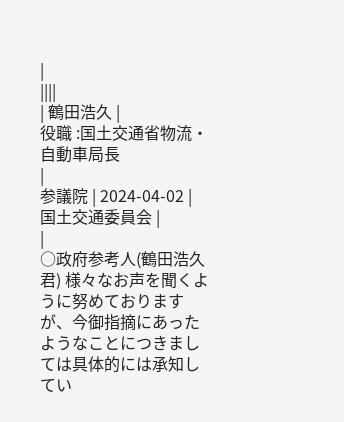|
||||
| 鶴田浩久 |
役職 :国土交通省物流・自動車局長
|
参議院 | 2024-04-02 | 国土交通委員会 |
|
○政府参考人(鶴田浩久君) 様々なお声を聞くように努めておりますが、今御指摘にあったようなことにつきましては具体的には承知してい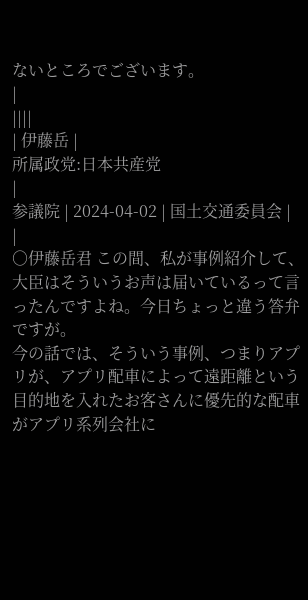ないところでございます。
|
||||
| 伊藤岳 |
所属政党:日本共産党
|
参議院 | 2024-04-02 | 国土交通委員会 |
|
○伊藤岳君 この間、私が事例紹介して、大臣はそういうお声は届いているって言ったんですよね。今日ちょっと違う答弁ですが。
今の話では、そういう事例、つまりアプリが、アプリ配車によって遠距離という目的地を入れたお客さんに優先的な配車がアプリ系列会社に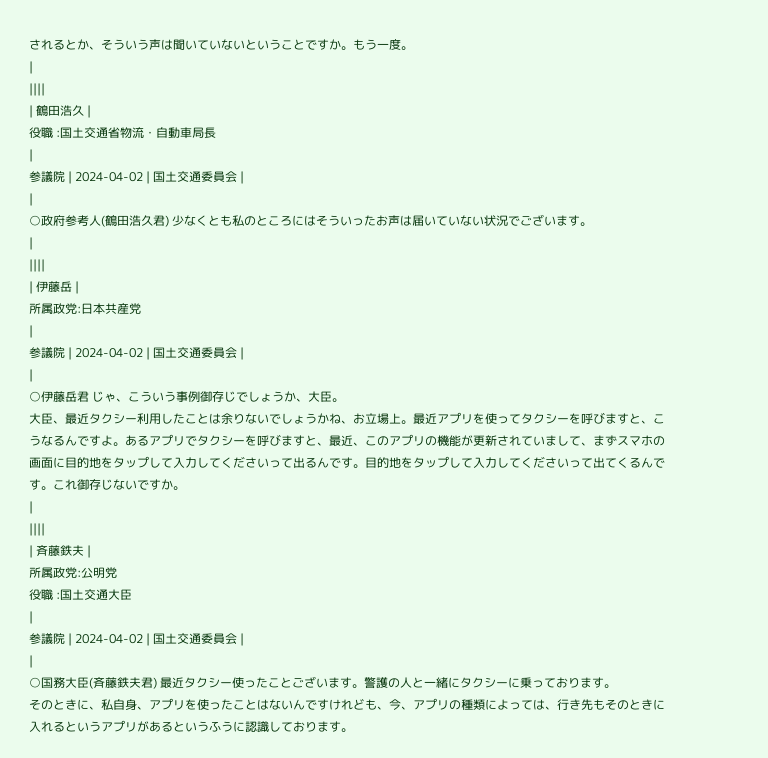されるとか、そういう声は聞いていないということですか。もう一度。
|
||||
| 鶴田浩久 |
役職 :国土交通省物流・自動車局長
|
参議院 | 2024-04-02 | 国土交通委員会 |
|
○政府参考人(鶴田浩久君) 少なくとも私のところにはそういったお声は届いていない状況でございます。
|
||||
| 伊藤岳 |
所属政党:日本共産党
|
参議院 | 2024-04-02 | 国土交通委員会 |
|
○伊藤岳君 じゃ、こういう事例御存じでしょうか、大臣。
大臣、最近タクシー利用したことは余りないでしょうかね、お立場上。最近アプリを使ってタクシーを呼びますと、こうなるんですよ。あるアプリでタクシーを呼びますと、最近、このアプリの機能が更新されていまして、まずスマホの画面に目的地をタップして入力してくださいって出るんです。目的地をタップして入力してくださいって出てくるんです。これ御存じないですか。
|
||||
| 斉藤鉄夫 |
所属政党:公明党
役職 :国土交通大臣
|
参議院 | 2024-04-02 | 国土交通委員会 |
|
○国務大臣(斉藤鉄夫君) 最近タクシー使ったことございます。警護の人と一緒にタクシーに乗っております。
そのときに、私自身、アプリを使ったことはないんですけれども、今、アプリの種類によっては、行き先もそのときに入れるというアプリがあるというふうに認識しております。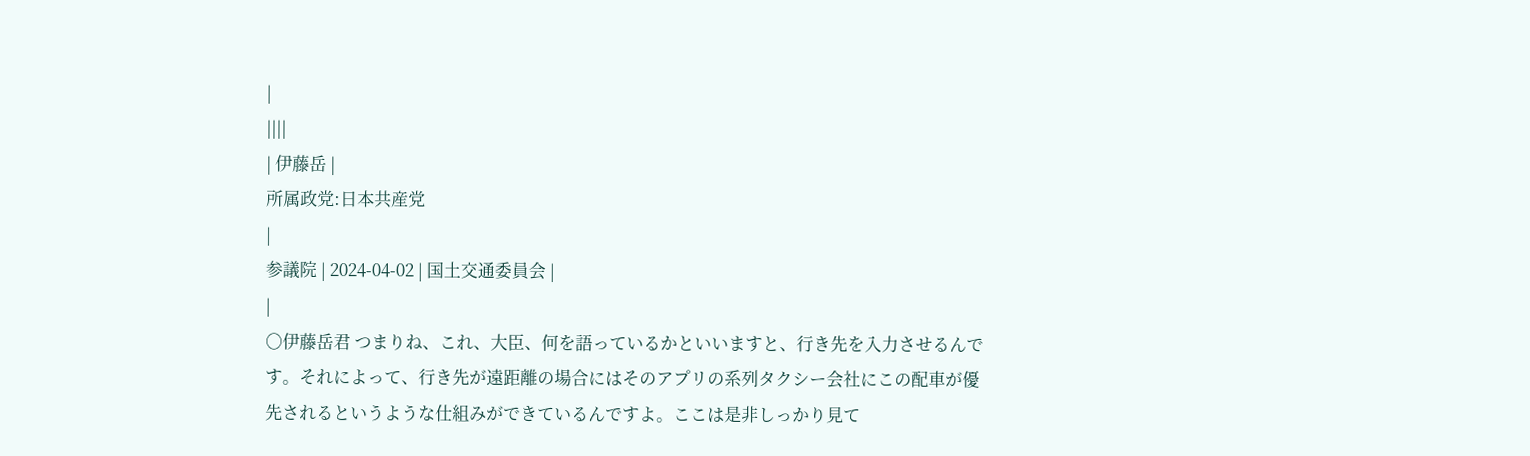|
||||
| 伊藤岳 |
所属政党:日本共産党
|
参議院 | 2024-04-02 | 国土交通委員会 |
|
○伊藤岳君 つまりね、これ、大臣、何を語っているかといいますと、行き先を入力させるんです。それによって、行き先が遠距離の場合にはそのアプリの系列タクシー会社にこの配車が優先されるというような仕組みができているんですよ。ここは是非しっかり見て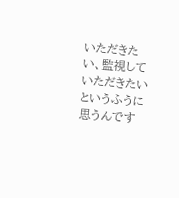いただきたい、監視していただきたいというふうに思うんです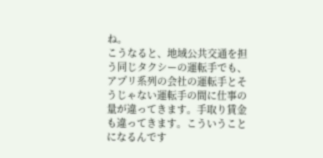ね。
こうなると、地域公共交通を担う同じタクシーの運転手でも、アプリ系列の会社の運転手とそうじゃない運転手の間に仕事の量が違ってきます。手取り賃金も違ってきます。こういうことになるんです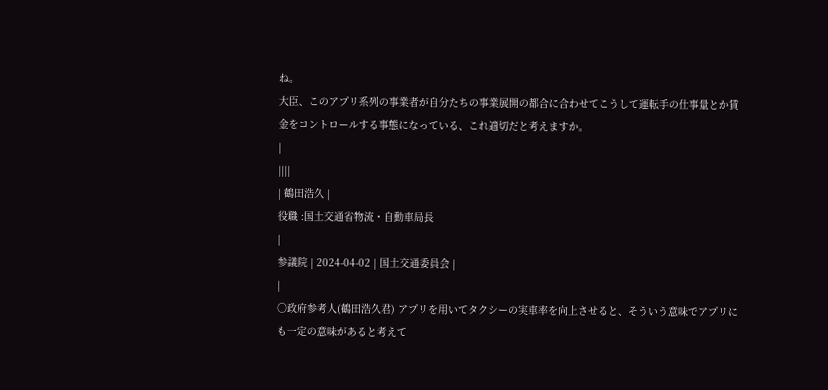ね。
大臣、このアプリ系列の事業者が自分たちの事業展開の都合に合わせてこうして運転手の仕事量とか賃金をコントロールする事態になっている、これ適切だと考えますか。
|
||||
| 鶴田浩久 |
役職 :国土交通省物流・自動車局長
|
参議院 | 2024-04-02 | 国土交通委員会 |
|
○政府参考人(鶴田浩久君) アプリを用いてタクシーの実車率を向上させると、そういう意味でアプリにも一定の意味があると考えて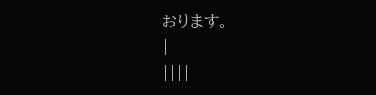おります。
|
||||